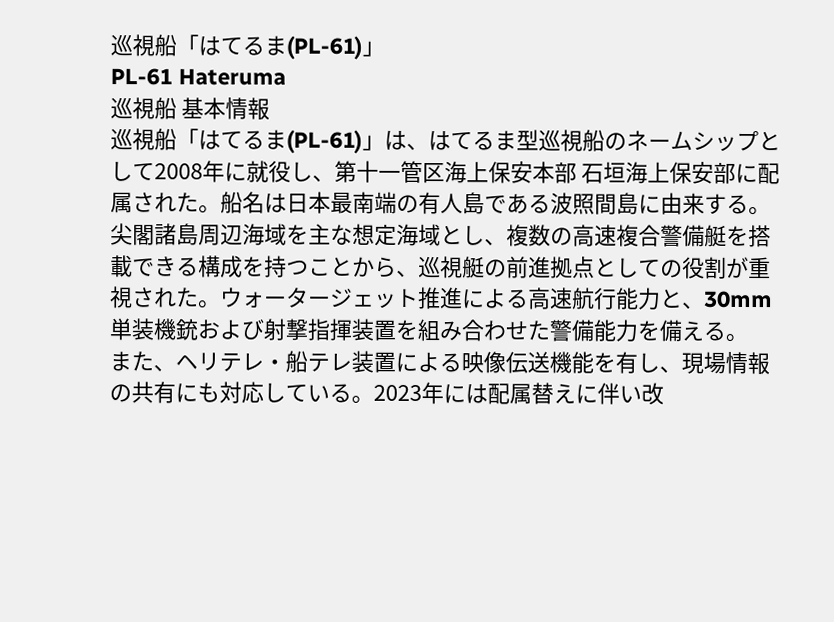巡視船「はてるま(PL-61)」
PL-61 Hateruma
巡視船 基本情報
巡視船「はてるま(PL-61)」は、はてるま型巡視船のネームシップとして2008年に就役し、第十一管区海上保安本部 石垣海上保安部に配属された。船名は日本最南端の有人島である波照間島に由来する。
尖閣諸島周辺海域を主な想定海域とし、複数の高速複合警備艇を搭載できる構成を持つことから、巡視艇の前進拠点としての役割が重視された。ウォータージェット推進による高速航行能力と、30mm単装機銃および射撃指揮装置を組み合わせた警備能力を備える。
また、ヘリテレ・船テレ装置による映像伝送機能を有し、現場情報の共有にも対応している。2023年には配属替えに伴い改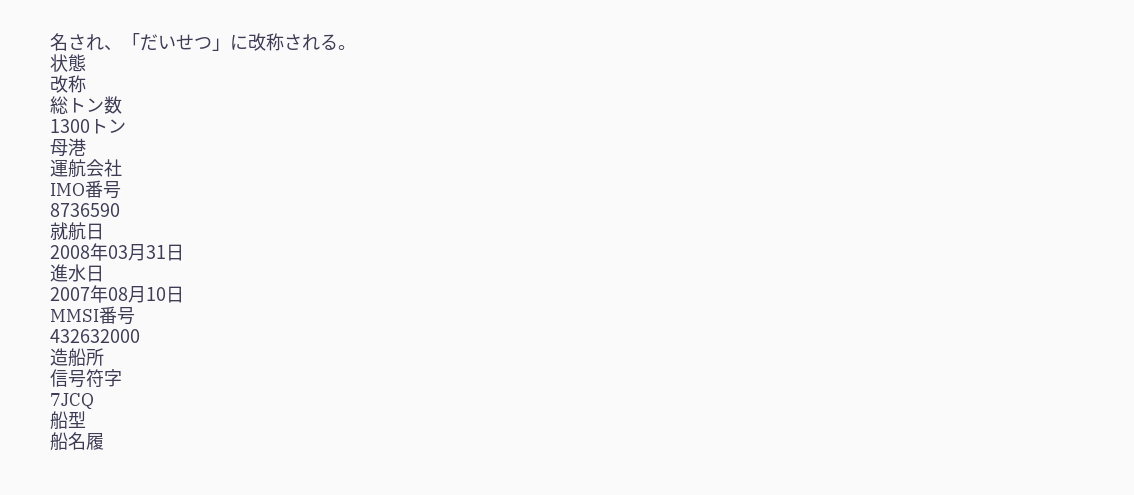名され、「だいせつ」に改称される。
状態
改称
総トン数
1300トン
母港
運航会社
IMO番号
8736590
就航日
2008年03月31日
進水日
2007年08月10日
MMSI番号
432632000
造船所
信号符字
7JCQ
船型
船名履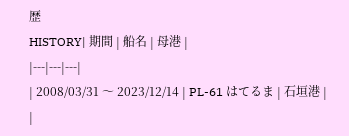歴
HISTORY| 期間 | 船名 | 母港 |
|---|---|---|
| 2008/03/31 〜 2023/12/14 | PL-61 はてるま | 石垣港 |
|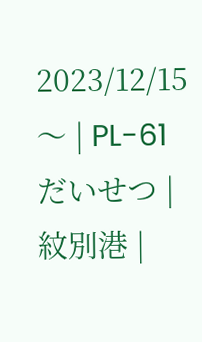2023/12/15 〜 | PL-61 だいせつ | 紋別港 |